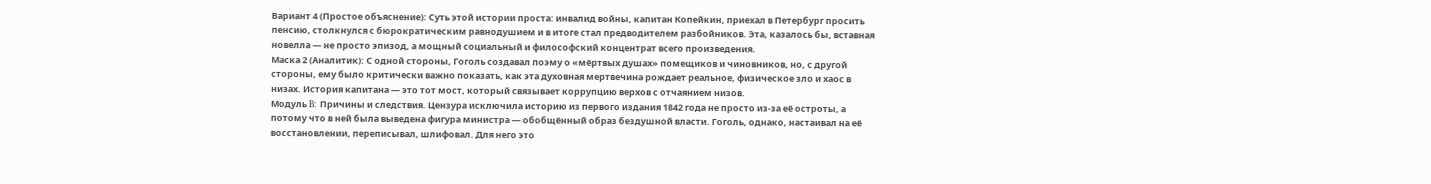Вариант 4 (Простое объяснение): Суть этой истории проста: инвалид войны, капитан Копейкин, приехал в Петербург просить пенсию, столкнулся с бюрократическим равнодушием и в итоге стал предводителем разбойников. Эта, казалось бы, вставная новелла — не просто эпизод, а мощный социальный и философский концентрат всего произведения.
Маска 2 (Аналитик): С одной стороны, Гоголь создавал поэму о «мёртвых душах» помещиков и чиновников, но, с другой стороны, ему было критически важно показать, как эта духовная мертвечина рождает реальное, физическое зло и хаос в низах. История капитана — это тот мост, который связывает коррупцию верхов с отчаянием низов.
Модуль B: Причины и следствия. Цензура исключила историю из первого издания 1842 года не просто из-за её остроты, а потому что в ней была выведена фигура министра — обобщённый образ бездушной власти. Гоголь, однако, настаивал на её восстановлении, переписывал, шлифовал. Для него это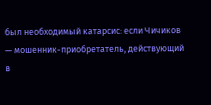был необходимый катарсис: если Чичиков — мошенник-приобретатель, действующий в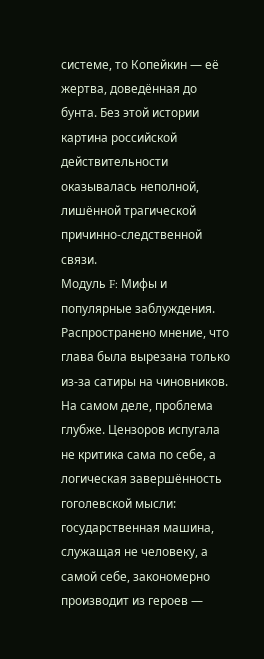системе, то Копейкин — её жертва, доведённая до бунта. Без этой истории картина российской действительности оказывалась неполной, лишённой трагической причинно-следственной связи.
Модуль F: Мифы и популярные заблуждения. Распространено мнение, что глава была вырезана только из-за сатиры на чиновников. На самом деле, проблема глубже. Цензоров испугала не критика сама по себе, а логическая завершённость гоголевской мысли: государственная машина, служащая не человеку, а самой себе, закономерно производит из героев —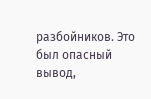разбойников. Это был опасный вывод,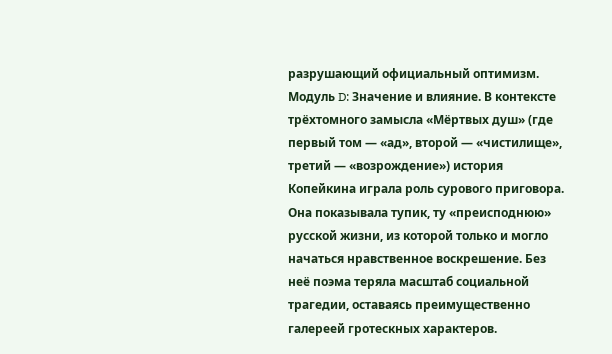разрушающий официальный оптимизм.
Модуль D: Значение и влияние. В контексте трёхтомного замысла «Мёртвых душ» (где первый том — «ад», второй — «чистилище», третий — «возрождение») история Копейкина играла роль сурового приговора. Она показывала тупик, ту «преисподнюю» русской жизни, из которой только и могло начаться нравственное воскрешение. Без неё поэма теряла масштаб социальной трагедии, оставаясь преимущественно галереей гротескных характеров.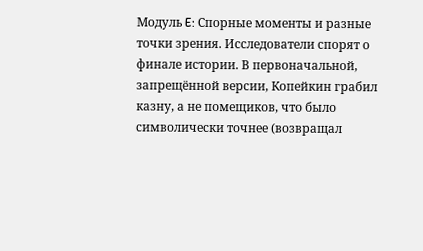Модуль E: Спорные моменты и разные точки зрения. Исследователи спорят о финале истории. В первоначальной, запрещённой версии, Копейкин грабил казну, а не помещиков, что было символически точнее (возвращал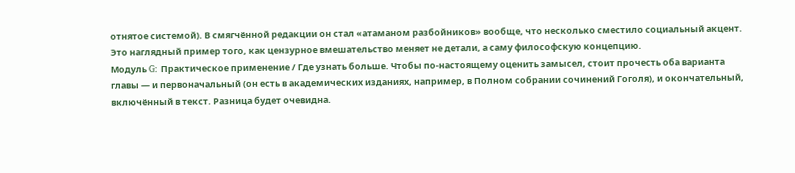отнятое системой). В смягчённой редакции он стал «атаманом разбойников» вообще, что несколько сместило социальный акцент. Это наглядный пример того, как цензурное вмешательство меняет не детали, а саму философскую концепцию.
Модуль G: Практическое применение / Где узнать больше. Чтобы по-настоящему оценить замысел, стоит прочесть оба варианта главы — и первоначальный (он есть в академических изданиях, например, в Полном собрании сочинений Гоголя), и окончательный, включённый в текст. Разница будет очевидна.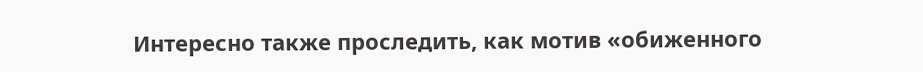Интересно также проследить, как мотив «обиженного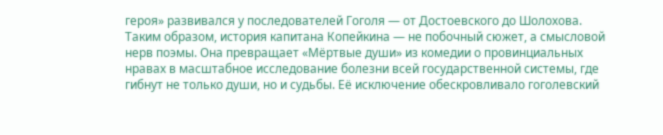героя» развивался у последователей Гоголя — от Достоевского до Шолохова.
Таким образом, история капитана Копейкина — не побочный сюжет, а смысловой нерв поэмы. Она превращает «Мёртвые души» из комедии о провинциальных нравах в масштабное исследование болезни всей государственной системы, где гибнут не только души, но и судьбы. Её исключение обескровливало гоголевский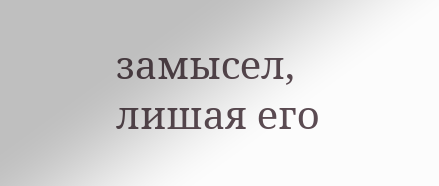замысел, лишая его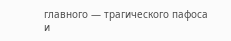главного — трагического пафоса и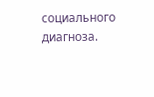социального диагноза.